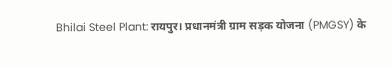Bhilai Steel Plant: रायपुर। प्रधानमंत्री ग्राम सड़क योजना (PMGSY) के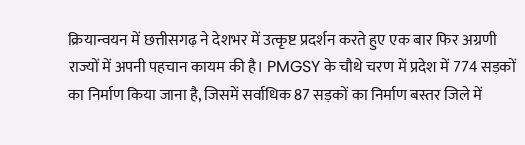क्रियान्वयन में छत्तीसगढ़ ने देशभर में उत्कृष्ट प्रदर्शन करते हुए एक बार फिर अग्रणी राज्यों में अपनी पहचान कायम की है। PMGSY के चौथे चरण में प्रदेश में 774 सड़कों का निर्माण किया जाना है, जिसमें सर्वाधिक 87 सड़कों का निर्माण बस्तर जिले में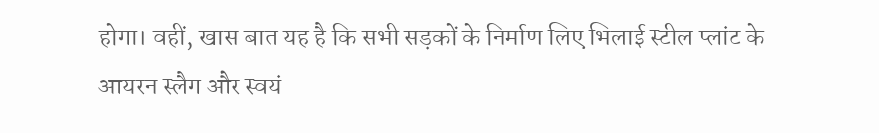होगा। वहीं, खास बात यह है कि सभी सड़कों के निर्माण लिए भिलाई स्टील प्लांट के आयरन स्लैग और स्वयं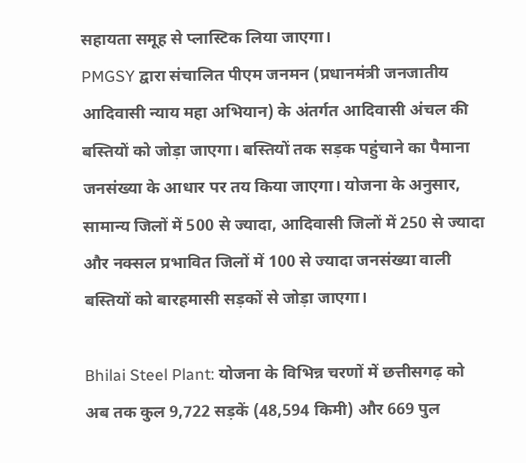सहायता समूह से प्लास्टिक लिया जाएगा।
PMGSY द्वारा संचालित पीएम जनमन (प्रधानमंत्री जनजातीय आदिवासी न्याय महा अभियान) के अंतर्गत आदिवासी अंचल की बस्तियों को जोड़ा जाएगा। बस्तियों तक सड़क पहुंचाने का पैमाना जनसंख्या के आधार पर तय किया जाएगा। योजना के अनुसार, सामान्य जिलों में 500 से ज्यादा, आदिवासी जिलों में 250 से ज्यादा और नक्सल प्रभावित जिलों में 100 से ज्यादा जनसंख्या वाली बस्तियों को बारहमासी सड़कों से जोड़ा जाएगा।

Bhilai Steel Plant: योजना के विभिन्न चरणों में छत्तीसगढ़ को अब तक कुल 9,722 सड़कें (48,594 किमी) और 669 पुल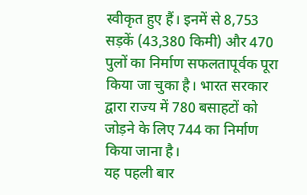स्वीकृत हुए हैं। इनमें से 8,753 सड़कें (43,380 किमी) और 470 पुलों का निर्माण सफलतापूर्वक पूरा किया जा चुका है। भारत सरकार द्वारा राज्य में 780 बसाहटों को जोड़ने के लिए 744 का निर्माण किया जाना है।
यह पहली बार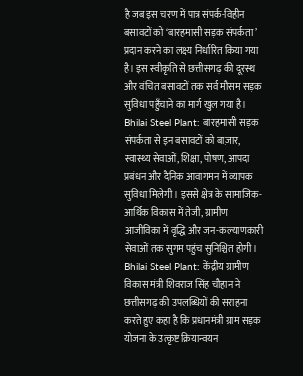है जब इस चरण में पात्र संपर्क-विहीन बसावटों को ‘बारहमासी सड़क संपर्कता’ प्रदान करने का लक्ष्य निर्धारित किया गया है। इस स्वीकृति से छत्तीसगढ़ की दूरस्थ और वंचित बसावटों तक सर्व मौसम सड़क सुविधा पहुँचाने का मार्ग खुल गया है।
Bhilai Steel Plant: बारहमासी सड़क संपर्कता से इन बसावटों को बाज़ार, स्वास्थ्य सेवाओं, शिक्षा, पोषण, आपदा प्रबंधन और दैनिक आवागमन में व्यापक सुविधा मिलेगी। इससे क्षेत्र के सामाजिक-आर्थिक विकास में तेजी, ग्रामीण आजीविका में वृद्धि और जन-कल्याणकारी सेवाओं तक सुगम पहुंच सुनिश्चित होगी।
Bhilai Steel Plant: केंद्रीय ग्रामीण विकास मंत्री शिवराज सिंह चौहान ने छत्तीसगढ़ की उपलब्धियों की सराहना करते हुए कहा है कि प्रधानमंत्री ग्राम सड़क योजना के उत्कृष्ट क्रियान्वयन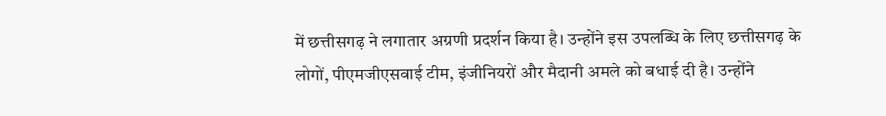में छत्तीसगढ़ ने लगातार अग्रणी प्रदर्शन किया है। उन्होंने इस उपलब्धि के लिए छत्तीसगढ़ के लोगों, पीएमजीएसवाई टीम, इंजीनियरों और मैदानी अमले को बधाई दी है। उन्होंने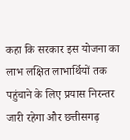कहा कि सरकार इस योजना का लाभ लक्षित लाभार्थियों तक पहुंचाने के लिए प्रयास निरन्तर जारी रहेगा और छत्तीसगढ़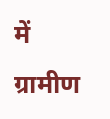में ग्रामीण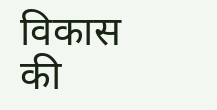विकास की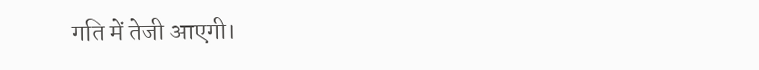गति में तेजी आएगी।